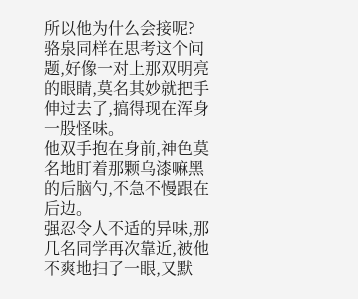所以他为什么会接呢?
骆泉同样在思考这个问题,好像一对上那双明亮的眼睛,莫名其妙就把手伸过去了,搞得现在浑身一股怪味。
他双手抱在身前,神色莫名地盯着那颗乌漆嘛黑的后脑勺,不急不慢跟在后边。
强忍令人不适的异味,那几名同学再次靠近,被他不爽地扫了一眼,又默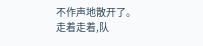不作声地散开了。
走着走着,队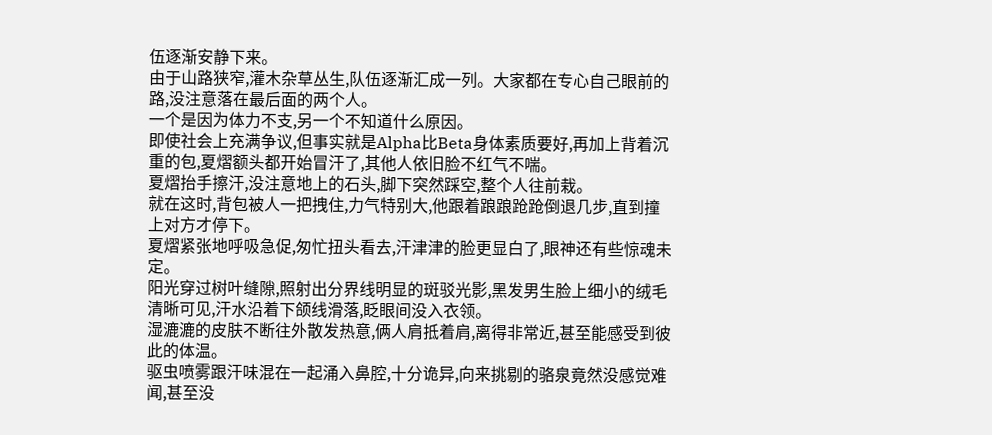伍逐渐安静下来。
由于山路狭窄,灌木杂草丛生,队伍逐渐汇成一列。大家都在专心自己眼前的路,没注意落在最后面的两个人。
一个是因为体力不支,另一个不知道什么原因。
即使社会上充满争议,但事实就是Alpha比Beta身体素质要好,再加上背着沉重的包,夏熠额头都开始冒汗了,其他人依旧脸不红气不喘。
夏熠抬手擦汗,没注意地上的石头,脚下突然踩空,整个人往前栽。
就在这时,背包被人一把拽住,力气特别大,他跟着踉踉跄跄倒退几步,直到撞上对方才停下。
夏熠紧张地呼吸急促,匆忙扭头看去,汗津津的脸更显白了,眼神还有些惊魂未定。
阳光穿过树叶缝隙,照射出分界线明显的斑驳光影,黑发男生脸上细小的绒毛清晰可见,汗水沿着下颌线滑落,眨眼间没入衣领。
湿漉漉的皮肤不断往外散发热意,俩人肩抵着肩,离得非常近,甚至能感受到彼此的体温。
驱虫喷雾跟汗味混在一起涌入鼻腔,十分诡异,向来挑剔的骆泉竟然没感觉难闻,甚至没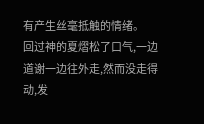有产生丝毫抵触的情绪。
回过神的夏熠松了口气,一边道谢一边往外走,然而没走得动,发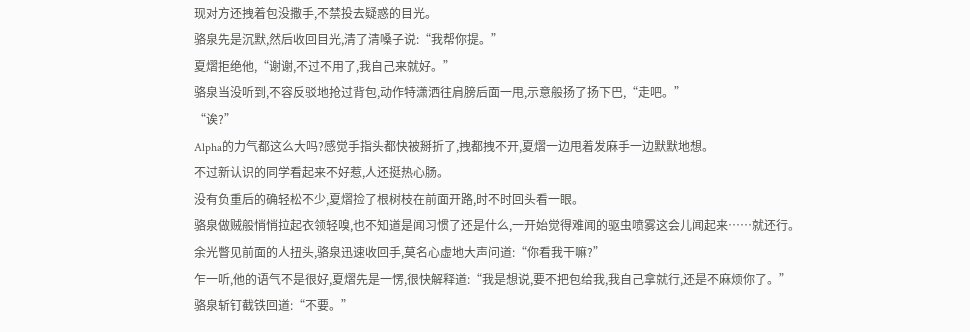现对方还拽着包没撒手,不禁投去疑惑的目光。
骆泉先是沉默,然后收回目光,清了清嗓子说:“我帮你提。”
夏熠拒绝他,“谢谢,不过不用了,我自己来就好。”
骆泉当没听到,不容反驳地抢过背包,动作特潇洒往肩膀后面一甩,示意般扬了扬下巴,“走吧。”
“诶?”
Alpha的力气都这么大吗?感觉手指头都快被掰折了,拽都拽不开,夏熠一边甩着发麻手一边默默地想。
不过新认识的同学看起来不好惹,人还挺热心肠。
没有负重后的确轻松不少,夏熠捡了根树枝在前面开路,时不时回头看一眼。
骆泉做贼般悄悄拉起衣领轻嗅,也不知道是闻习惯了还是什么,一开始觉得难闻的驱虫喷雾这会儿闻起来……就还行。
余光瞥见前面的人扭头,骆泉迅速收回手,莫名心虚地大声问道:“你看我干嘛?”
乍一听,他的语气不是很好,夏熠先是一愣,很快解释道:“我是想说,要不把包给我,我自己拿就行,还是不麻烦你了。”
骆泉斩钉截铁回道:“不要。”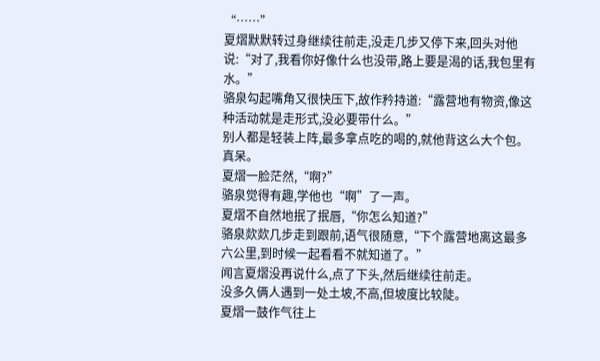“……”
夏熠默默转过身继续往前走,没走几步又停下来,回头对他说:“对了,我看你好像什么也没带,路上要是渴的话,我包里有水。”
骆泉勾起嘴角又很快压下,故作矜持道:“露营地有物资,像这种活动就是走形式,没必要带什么。”
别人都是轻装上阵,最多拿点吃的喝的,就他背这么大个包。
真呆。
夏熠一脸茫然,“啊?”
骆泉觉得有趣,学他也“啊”了一声。
夏熠不自然地抿了抿唇,“你怎么知道?”
骆泉欻欻几步走到跟前,语气很随意,“下个露营地离这最多六公里,到时候一起看看不就知道了。”
闻言夏熠没再说什么,点了下头,然后继续往前走。
没多久俩人遇到一处土坡,不高,但坡度比较陡。
夏熠一鼓作气往上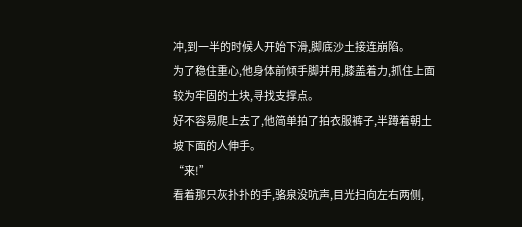冲,到一半的时候人开始下滑,脚底沙土接连崩陷。
为了稳住重心,他身体前倾手脚并用,膝盖着力,抓住上面较为牢固的土块,寻找支撑点。
好不容易爬上去了,他简单拍了拍衣服裤子,半蹲着朝土坡下面的人伸手。
“来!”
看着那只灰扑扑的手,骆泉没吭声,目光扫向左右两侧,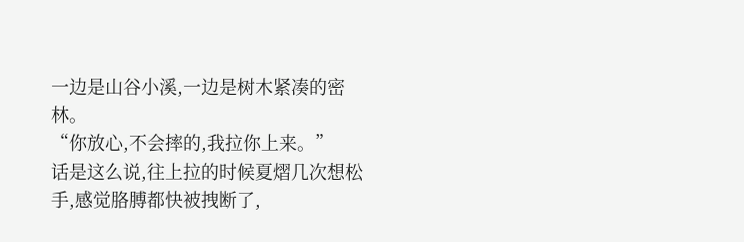一边是山谷小溪,一边是树木紧凑的密林。
“你放心,不会摔的,我拉你上来。”
话是这么说,往上拉的时候夏熠几次想松手,感觉胳膊都快被拽断了,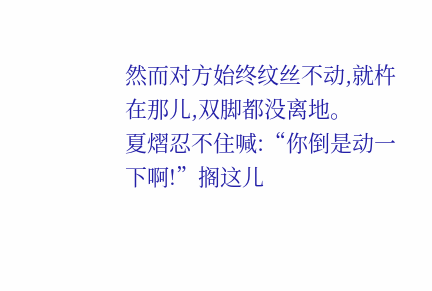然而对方始终纹丝不动,就杵在那儿,双脚都没离地。
夏熠忍不住喊:“你倒是动一下啊!”搁这儿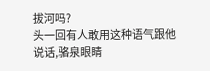拔河吗?
头一回有人敢用这种语气跟他说话,骆泉眼睛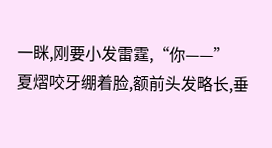一眯,刚要小发雷霆,“你——”
夏熠咬牙绷着脸,额前头发略长,垂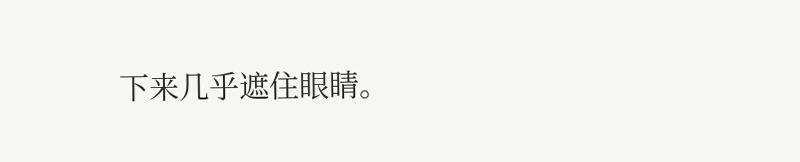下来几乎遮住眼睛。